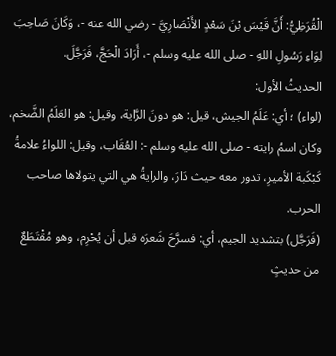الْقُرَظِيُّ: أَنَّ قَيْسَ بْنَ سَعْدٍ الأَنْصَارِيَّ - رضي الله عنه -، وَكَانَ صَاحِبَ لِوَاءِ رَسُولِ اللهِ - صلى الله عليه وسلم -، أَرَادَ الْحَجَّ، فَرَجَّلَ.
الحديثُ الأول:
(لواء) ؛ أي: عَلَمُ الجيش، قيل: هو دونَ الرَّاية، وقيل: هو العَلَمُ الضَّخم، وكان اسمُ رايته - صلى الله عليه وسلم -: العُقَاب، وقيل: اللواءُ علامةُ كَبْكَبة الأميرِ، تدور معه حيث دَارَ، والرايةُ هي التي يتولاها صاحب الحرب.
(فَرَجَّل) بتشديد الجيم، أي: فسرَّحَ شَعرَه قبل أن يُحْرِم، وهو مُقْتَطَعٌ من حديثٍ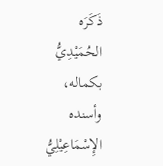ذَكَرَه الحُمَيْدِيُّ بكماله، وأسنده الإِسْمَاعِيْلِيُّ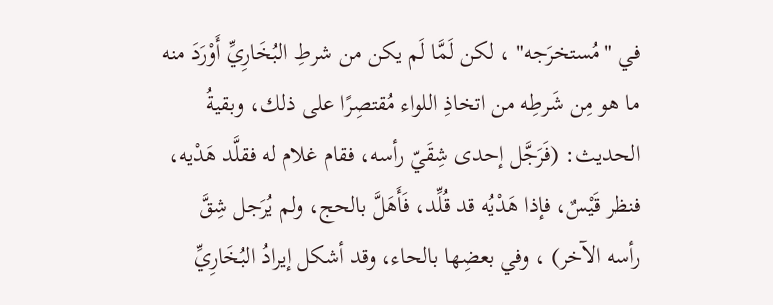في "مُستخرَجه" ، لكن لَمَّا لَم يكن من شرطِ البُخَارِيِّ أَوْرَدَ منه ما هو مِن شَرطِه من اتخاذِ اللواء مُقتصِرًا على ذلك، وبقيةُ الحديث: (فَرَجَّل إحدى شِقَيّ رأسه، فقام غلام له فقلَّد هَدْيه، فنظر قَيْسٌ، فإذا هَدْيُه قد قُلِّد، فَأَهَلَّ بالحج، ولم يُرَجل شِقَّ رأسه الآخر) ، وفي بعضِها بالحاء، وقد أشكل إيرادُ البُخَارِيِّ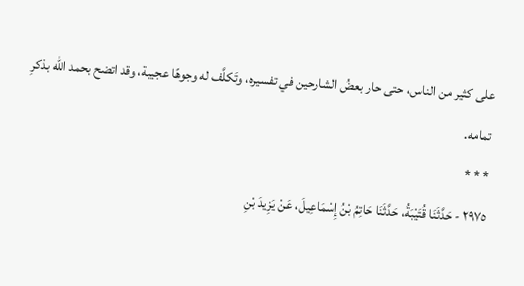على كثير من الناس، حتى حار بعضُ الشارحين في تفسيره، وتَكلَّف له وجوهًا عجيبة، وقد اتضح بحمد الله بذكرِ تمامه.
* * *
٢٩٧٥ - حَدَّثَنَا قُتَيْبَةُ، حَدَّثَنَا حَاتِمُ بْنُ إِسْمَاعِيلَ، عَنْ يَزِيدَ بْنِ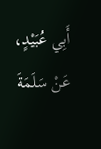أَبِي عُبَيْدٍ، عَنْ سَلَمَةَ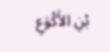بْنِ الأَكْوَعِ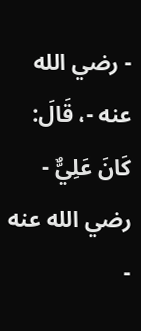- رضي الله عنه -، قَالَ: كَانَ عَلِيٌّ - رضي الله عنه -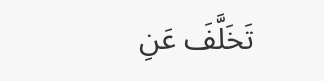تَخَلَّفَ عَنِ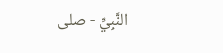النَّبِيِّ - صلى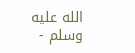الله عليه وسلم -